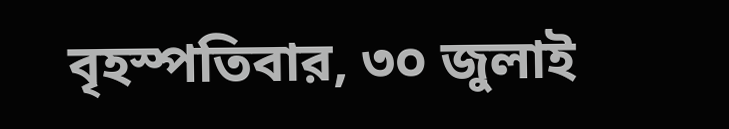বৃহস্পতিবার, ৩০ জুলাই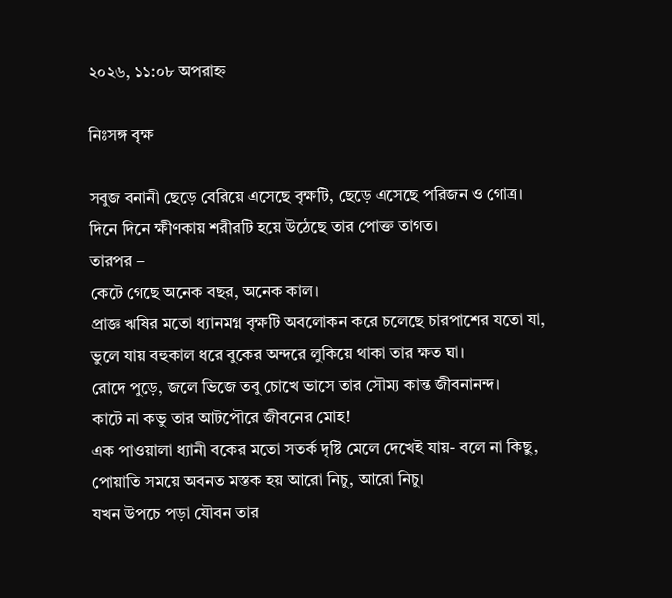২০২৬, ১১:০৮ অপরাহ্ন

নিঃসঙ্গ বৃক্ষ

সবুজ বনানী ছেড়ে বেরিয়ে এসেছে বৃক্ষটি, ছেড়ে এসেছে পরিজন ও গোত্র।
দিনে দিনে ক্ষীণকায় শরীরটি হয়ে উঠেছে তার পোক্ত তাগত।
তারপর –
কেটে গেছে অনেক বছর, অনেক কাল।
প্রাজ্ঞ ঋষির মতো ধ্যানমগ্ন বৃক্ষটি অবলোকন করে চলেছে চারপাশের যতো যা,
ভুলে যায় বহুকাল ধরে বুকের অন্দরে লুকিয়ে থাকা তার ক্ষত ঘা।
রোদে পুড়ে, জলে ভিজে তবু চোখে ভাসে তার সৌম্য কান্ত জীবনানন্দ।
কাটে না কভু তার আটপৌরে জীবনের মোহ!
এক পাওয়ালা ধ্যানী বকের মতো সতর্ক দৃষ্টি মেলে দেখেই যায়- বলে না কিছু,
পোয়াতি সময়ে অবনত মস্তক হয় আরো নিচু, আরো নিচু।
যখন উপচে পড়া যৌবন তার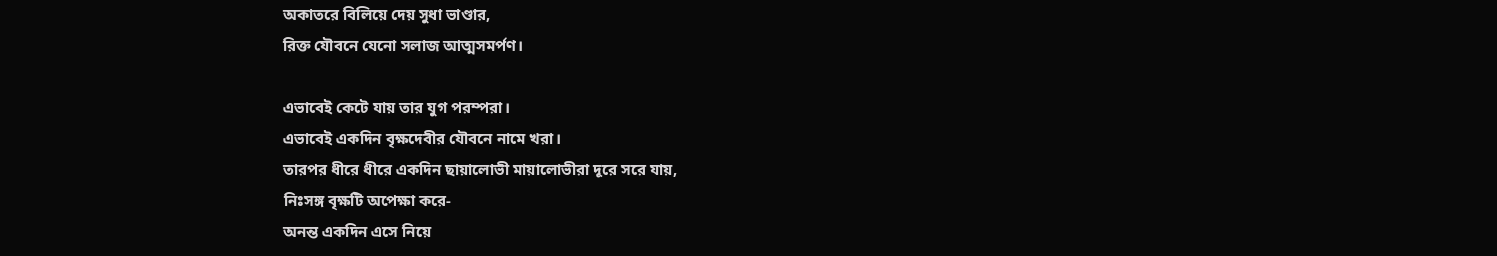অকাতরে বিলিয়ে দেয় সুধা ভাণ্ডার,
রিক্ত যৌবনে যেনো সলাজ আত্মসমর্পণ।

এভাবেই কেটে যায় তার যুগ পরম্পরা।
এভাবেই একদিন বৃক্ষদেবীর যৌবনে নামে খরা।
তারপর ধীরে ধীরে একদিন ছায়ালোভী মায়ালোভীরা দূরে সরে যায়,
নিঃসঙ্গ বৃক্ষটি অপেক্ষা করে-
অনন্ত একদিন এসে নিয়ে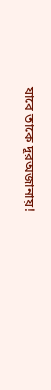যাবে তাকে দূরঅজানায়!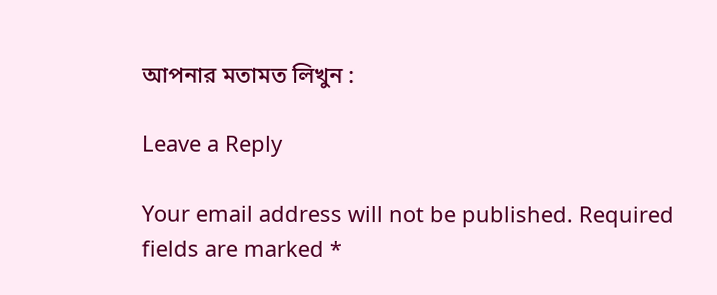আপনার মতামত লিখুন :

Leave a Reply

Your email address will not be published. Required fields are marked *